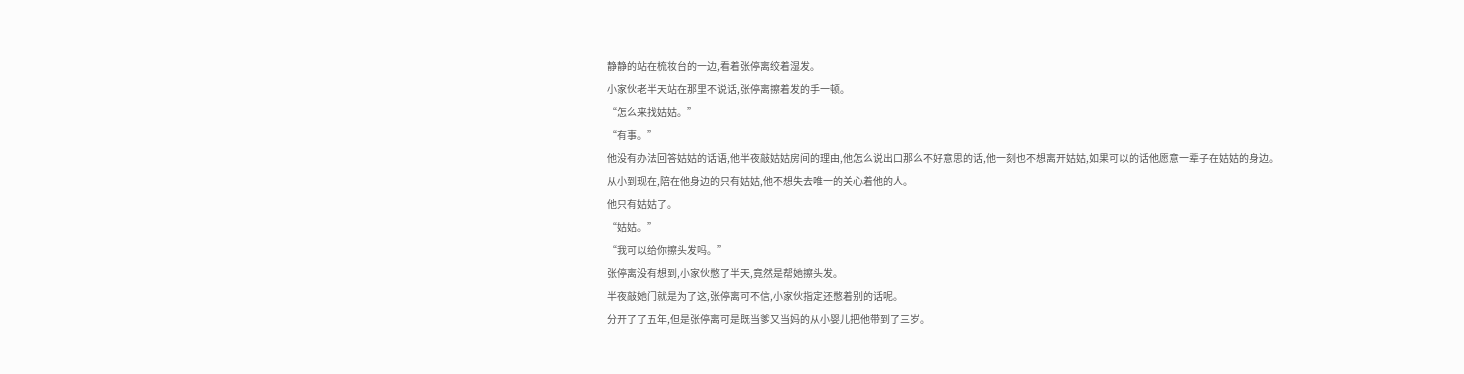静静的站在梳妆台的一边,看着张停离绞着湿发。
小家伙老半天站在那里不说话,张停离擦着发的手一顿。
“怎么来找姑姑。”
“有事。”
他没有办法回答姑姑的话语,他半夜敲姑姑房间的理由,他怎么说出口那么不好意思的话,他一刻也不想离开姑姑,如果可以的话他愿意一辈子在姑姑的身边。
从小到现在,陪在他身边的只有姑姑,他不想失去唯一的关心着他的人。
他只有姑姑了。
“姑姑。”
“我可以给你擦头发吗。”
张停离没有想到,小家伙憋了半天,竟然是帮她擦头发。
半夜敲她门就是为了这,张停离可不信,小家伙指定还憋着别的话呢。
分开了了五年,但是张停离可是既当爹又当妈的从小婴儿把他带到了三岁。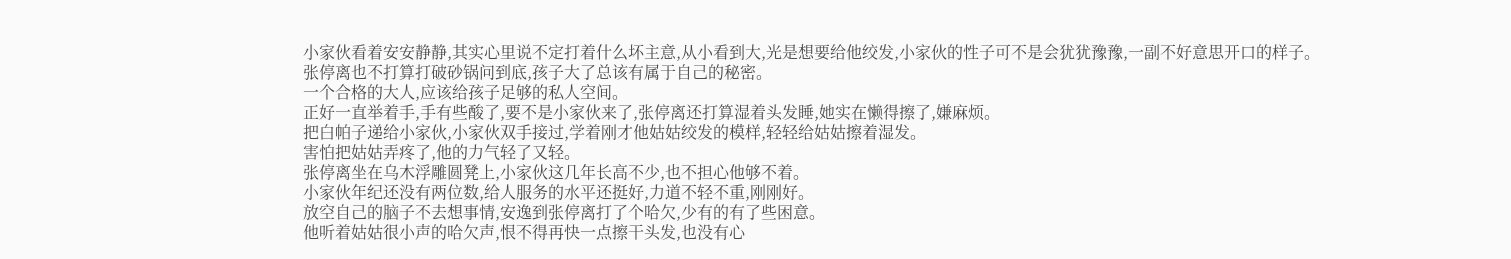小家伙看着安安静静,其实心里说不定打着什么坏主意,从小看到大,光是想要给他绞发,小家伙的性子可不是会犹犹豫豫,一副不好意思开口的样子。
张停离也不打算打破砂锅问到底,孩子大了总该有属于自己的秘密。
一个合格的大人,应该给孩子足够的私人空间。
正好一直举着手,手有些酸了,要不是小家伙来了,张停离还打算湿着头发睡,她实在懒得擦了,嫌麻烦。
把白帕子递给小家伙,小家伙双手接过,学着刚才他姑姑绞发的模样,轻轻给姑姑擦着湿发。
害怕把姑姑弄疼了,他的力气轻了又轻。
张停离坐在乌木浮雕圆凳上,小家伙这几年长高不少,也不担心他够不着。
小家伙年纪还没有两位数,给人服务的水平还挺好,力道不轻不重,刚刚好。
放空自己的脑子不去想事情,安逸到张停离打了个哈欠,少有的有了些困意。
他听着姑姑很小声的哈欠声,恨不得再快一点擦干头发,也没有心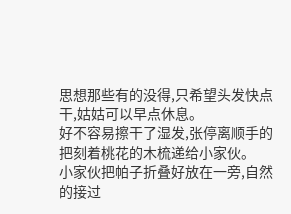思想那些有的没得,只希望头发快点干,姑姑可以早点休息。
好不容易擦干了湿发,张停离顺手的把刻着桃花的木梳递给小家伙。
小家伙把帕子折叠好放在一旁,自然的接过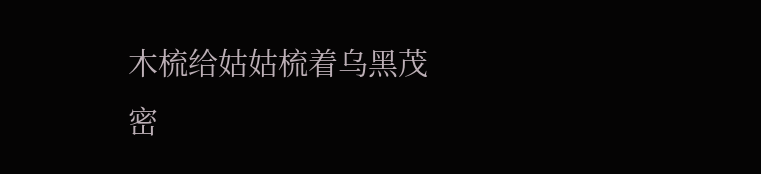木梳给姑姑梳着乌黑茂密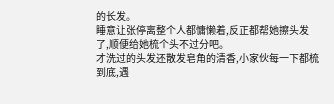的长发。
睡意让张停离整个人都慵懒着,反正都帮她擦头发了,顺便给她梳个头不过分吧。
才洗过的头发还散发皂角的清香,小家伙每一下都梳到底,遇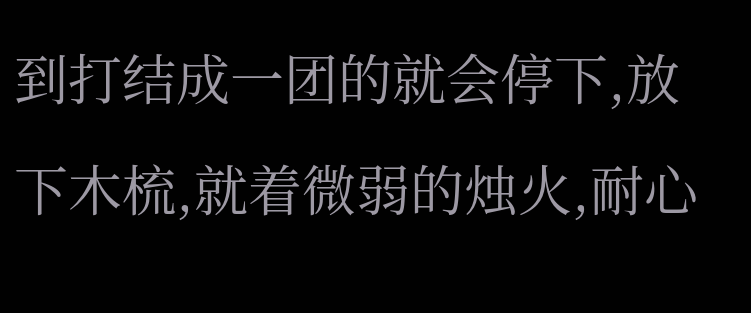到打结成一团的就会停下,放下木梳,就着微弱的烛火,耐心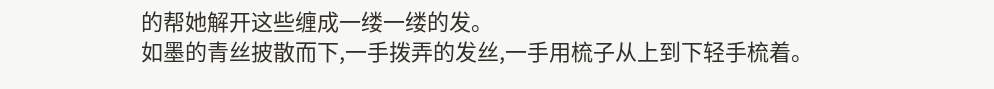的帮她解开这些缠成一缕一缕的发。
如墨的青丝披散而下,一手拨弄的发丝,一手用梳子从上到下轻手梳着。